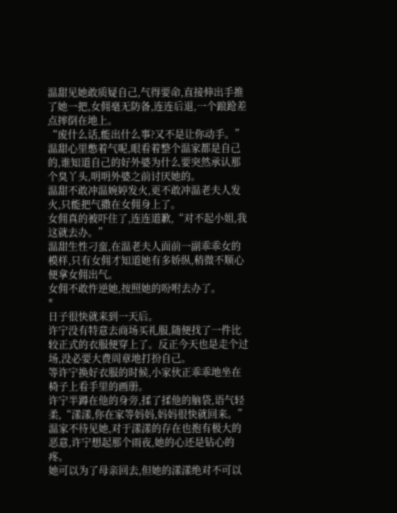温甜见她敢质疑自己,气得要命,直接伸出手推了她一把,女佣毫无防备,连连后退,一个踉跄差点摔倒在地上。
“废什么话,能出什么事?又不是让你动手。”温甜心里憋着气呢,眼看着整个温家都是自己的,谁知道自己的好外婆为什么要突然承认那个臭丫头,明明外婆之前讨厌她的。
温甜不敢冲温婉婷发火,更不敢冲温老夫人发火,只能把气撒在女佣身上了。
女佣真的被吓住了,连连道歉,“对不起小姐,我这就去办。”
温甜生性刁蛮,在温老夫人面前一副乖乖女的模样,只有女佣才知道她有多娇纵,稍微不顺心便拿女佣出气。
女佣不敢忤逆她,按照她的吩咐去办了。
*
日子很快就来到一天后。
许宁没有特意去商场买礼服,随便找了一件比较正式的衣服便穿上了。反正今天也是走个过场,没必要大费周章地打扮自己。
等许宁换好衣服的时候,小家伙正乖乖地坐在椅子上看手里的画册。
许宁半蹲在他的身旁,揉了揉他的脑袋,语气轻柔,“漾漾,你在家等妈妈,妈妈很快就回来。”
温家不待见她,对于漾漾的存在也抱有极大的恶意,许宁想起那个雨夜,她的心还是钻心的疼。
她可以为了母亲回去,但她的漾漾绝对不可以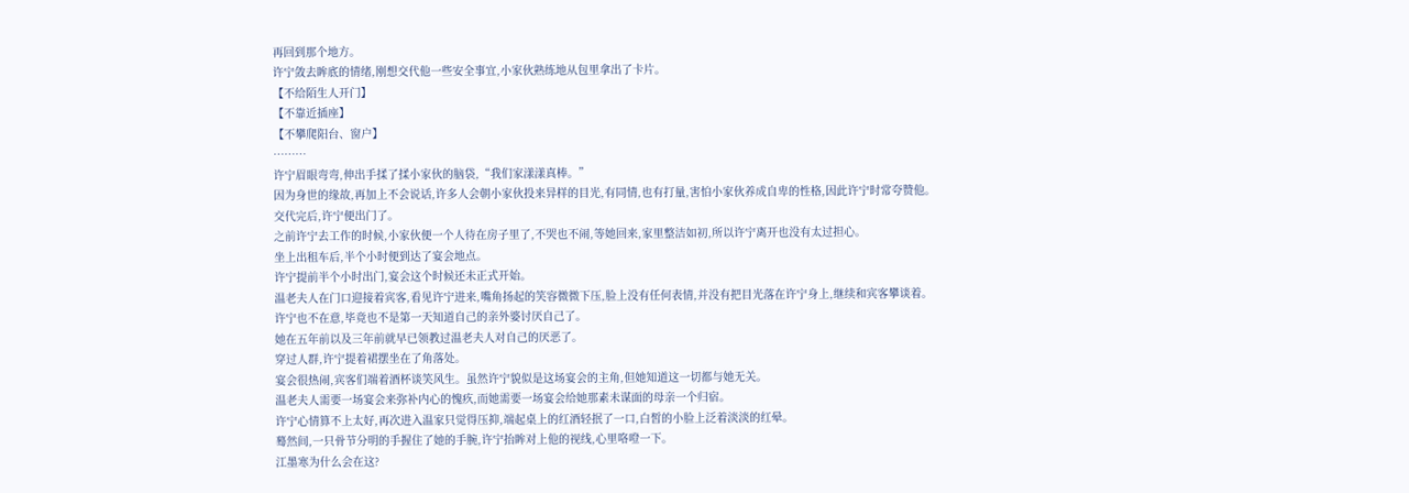再回到那个地方。
许宁敛去眸底的情绪,刚想交代他一些安全事宜,小家伙熟练地从包里拿出了卡片。
【不给陌生人开门】
【不靠近插座】
【不攀爬阳台、窗户】
………
许宁眉眼弯弯,伸出手揉了揉小家伙的脑袋,“我们家漾漾真棒。”
因为身世的缘故,再加上不会说话,许多人会朝小家伙投来异样的目光,有同情,也有打量,害怕小家伙养成自卑的性格,因此许宁时常夸赞他。
交代完后,许宁便出门了。
之前许宁去工作的时候,小家伙便一个人待在房子里了,不哭也不闹,等她回来,家里整洁如初,所以许宁离开也没有太过担心。
坐上出租车后,半个小时便到达了宴会地点。
许宁提前半个小时出门,宴会这个时候还未正式开始。
温老夫人在门口迎接着宾客,看见许宁进来,嘴角扬起的笑容微微下压,脸上没有任何表情,并没有把目光落在许宁身上,继续和宾客攀谈着。
许宁也不在意,毕竟也不是第一天知道自己的亲外婆讨厌自己了。
她在五年前以及三年前就早已领教过温老夫人对自己的厌恶了。
穿过人群,许宁提着裙摆坐在了角落处。
宴会很热闹,宾客们端着酒杯谈笑风生。虽然许宁貌似是这场宴会的主角,但她知道这一切都与她无关。
温老夫人需要一场宴会来弥补内心的愧疚,而她需要一场宴会给她那素未谋面的母亲一个归宿。
许宁心情算不上太好,再次进入温家只觉得压抑,端起桌上的红酒轻抿了一口,白皙的小脸上泛着淡淡的红晕。
蓦然间,一只骨节分明的手握住了她的手腕,许宁抬眸对上他的视线,心里咯噔一下。
江墨寒为什么会在这?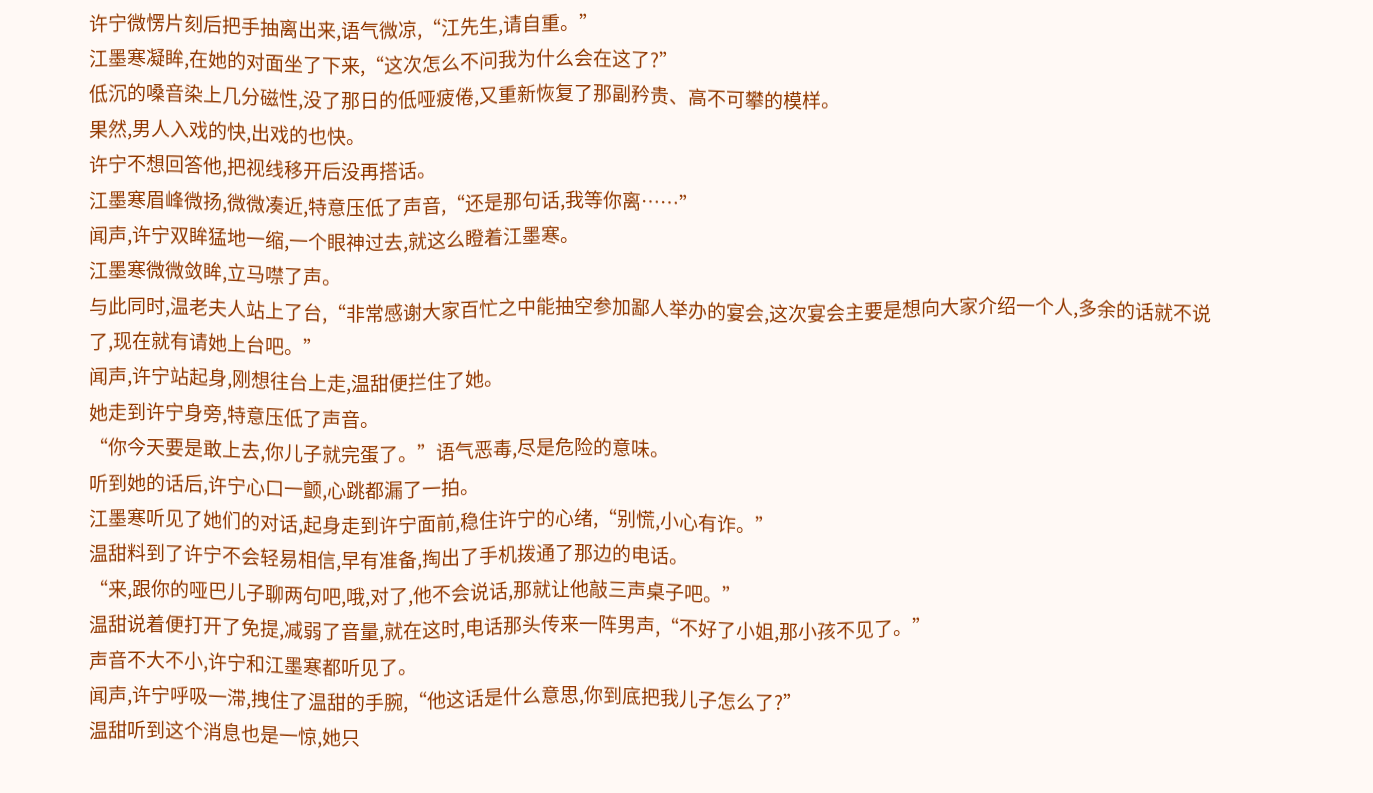许宁微愣片刻后把手抽离出来,语气微凉,“江先生,请自重。”
江墨寒凝眸,在她的对面坐了下来,“这次怎么不问我为什么会在这了?”
低沉的嗓音染上几分磁性,没了那日的低哑疲倦,又重新恢复了那副矜贵、高不可攀的模样。
果然,男人入戏的快,出戏的也快。
许宁不想回答他,把视线移开后没再搭话。
江墨寒眉峰微扬,微微凑近,特意压低了声音,“还是那句话,我等你离……”
闻声,许宁双眸猛地一缩,一个眼神过去,就这么瞪着江墨寒。
江墨寒微微敛眸,立马噤了声。
与此同时,温老夫人站上了台,“非常感谢大家百忙之中能抽空参加鄙人举办的宴会,这次宴会主要是想向大家介绍一个人,多余的话就不说了,现在就有请她上台吧。”
闻声,许宁站起身,刚想往台上走,温甜便拦住了她。
她走到许宁身旁,特意压低了声音。
“你今天要是敢上去,你儿子就完蛋了。”语气恶毒,尽是危险的意味。
听到她的话后,许宁心口一颤,心跳都漏了一拍。
江墨寒听见了她们的对话,起身走到许宁面前,稳住许宁的心绪,“别慌,小心有诈。”
温甜料到了许宁不会轻易相信,早有准备,掏出了手机拨通了那边的电话。
“来,跟你的哑巴儿子聊两句吧,哦,对了,他不会说话,那就让他敲三声桌子吧。”
温甜说着便打开了免提,减弱了音量,就在这时,电话那头传来一阵男声,“不好了小姐,那小孩不见了。”
声音不大不小,许宁和江墨寒都听见了。
闻声,许宁呼吸一滞,拽住了温甜的手腕,“他这话是什么意思,你到底把我儿子怎么了?”
温甜听到这个消息也是一惊,她只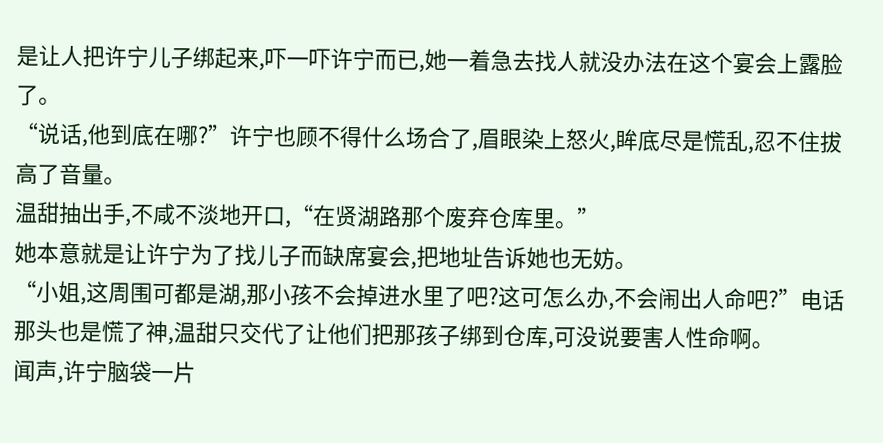是让人把许宁儿子绑起来,吓一吓许宁而已,她一着急去找人就没办法在这个宴会上露脸了。
“说话,他到底在哪?”许宁也顾不得什么场合了,眉眼染上怒火,眸底尽是慌乱,忍不住拔高了音量。
温甜抽出手,不咸不淡地开口,“在贤湖路那个废弃仓库里。”
她本意就是让许宁为了找儿子而缺席宴会,把地址告诉她也无妨。
“小姐,这周围可都是湖,那小孩不会掉进水里了吧?这可怎么办,不会闹出人命吧?”电话那头也是慌了神,温甜只交代了让他们把那孩子绑到仓库,可没说要害人性命啊。
闻声,许宁脑袋一片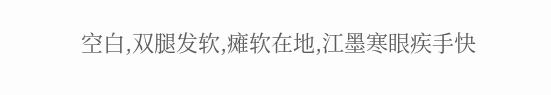空白,双腿发软,瘫软在地,江墨寒眼疾手快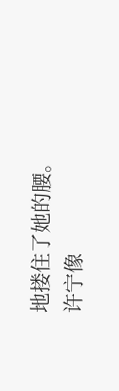地搂住了她的腰。
许宁像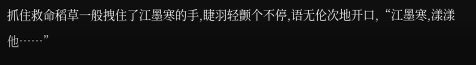抓住救命稻草一般拽住了江墨寒的手,睫羽轻颤个不停,语无伦次地开口,“江墨寒,漾漾他……”